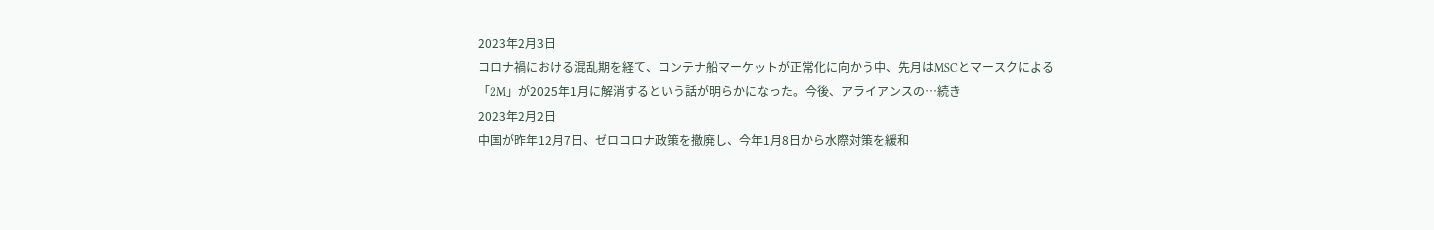2023年2月3日
コロナ禍における混乱期を経て、コンテナ船マーケットが正常化に向かう中、先月はMSCとマースクによる「2M」が2025年1月に解消するという話が明らかになった。今後、アライアンスの…続き
2023年2月2日
中国が昨年12月7日、ゼロコロナ政策を撤廃し、今年1月8日から水際対策を緩和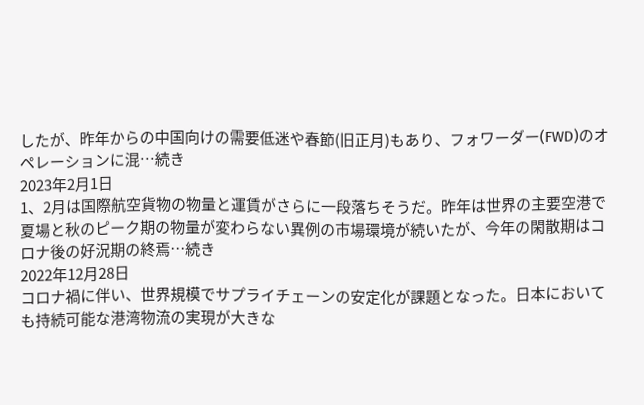したが、昨年からの中国向けの需要低迷や春節(旧正月)もあり、フォワーダー(FWD)のオペレーションに混…続き
2023年2月1日
1、2月は国際航空貨物の物量と運賃がさらに一段落ちそうだ。昨年は世界の主要空港で夏場と秋のピーク期の物量が変わらない異例の市場環境が続いたが、今年の閑散期はコロナ後の好況期の終焉…続き
2022年12月28日
コロナ禍に伴い、世界規模でサプライチェーンの安定化が課題となった。日本においても持続可能な港湾物流の実現が大きな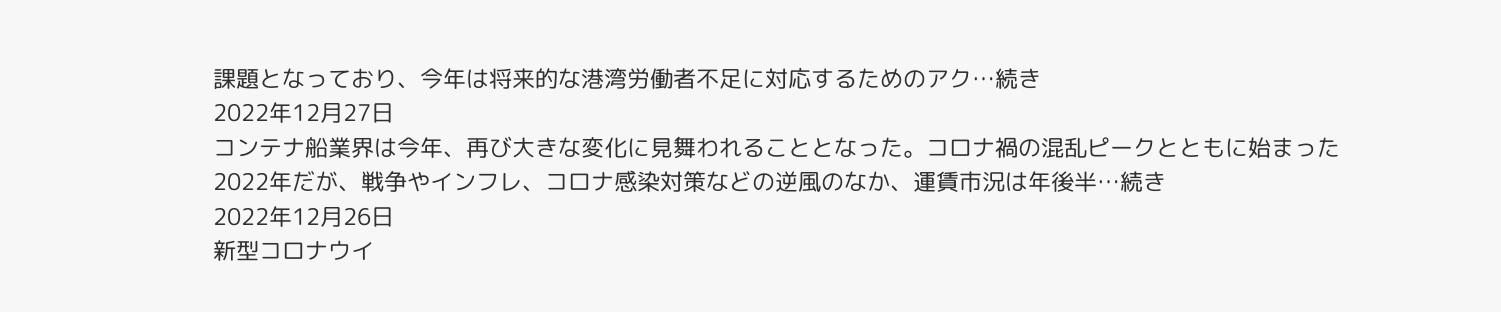課題となっており、今年は将来的な港湾労働者不足に対応するためのアク…続き
2022年12月27日
コンテナ船業界は今年、再び大きな変化に見舞われることとなった。コロナ禍の混乱ピークとともに始まった2022年だが、戦争やインフレ、コロナ感染対策などの逆風のなか、運賃市況は年後半…続き
2022年12月26日
新型コロナウイ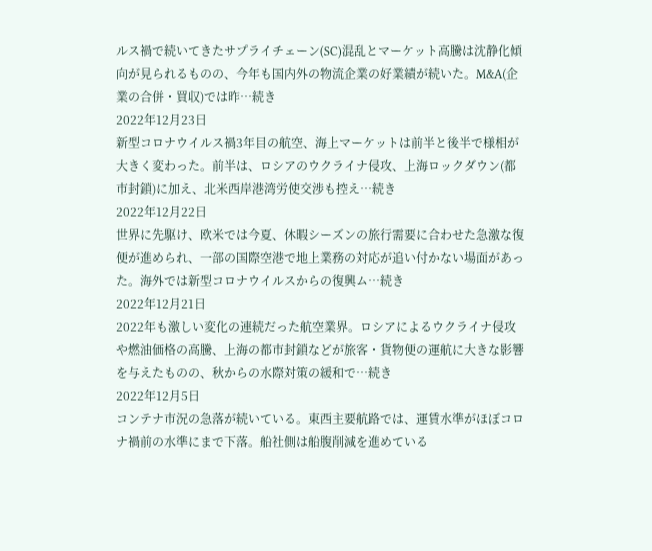ルス禍で続いてきたサプライチェーン(SC)混乱とマーケット高騰は沈静化傾向が見られるものの、今年も国内外の物流企業の好業績が続いた。M&A(企業の合併・買収)では昨…続き
2022年12月23日
新型コロナウイルス禍3年目の航空、海上マーケットは前半と後半で様相が大きく変わった。前半は、ロシアのウクライナ侵攻、上海ロックダウン(都市封鎖)に加え、北米西岸港湾労使交渉も控え…続き
2022年12月22日
世界に先駆け、欧米では今夏、休暇シーズンの旅行需要に合わせた急激な復便が進められ、一部の国際空港で地上業務の対応が追い付かない場面があった。海外では新型コロナウイルスからの復興ム…続き
2022年12月21日
2022年も激しい変化の連続だった航空業界。ロシアによるウクライナ侵攻や燃油価格の高騰、上海の都市封鎖などが旅客・貨物便の運航に大きな影響を与えたものの、秋からの水際対策の緩和で…続き
2022年12月5日
コンテナ市況の急落が続いている。東西主要航路では、運賃水準がほぼコロナ禍前の水準にまで下落。船社側は船腹削減を進めている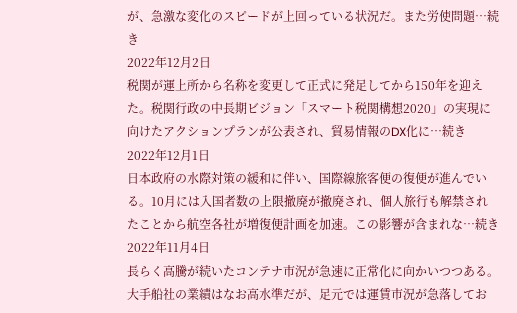が、急激な変化のスピードが上回っている状況だ。また労使問題…続き
2022年12月2日
税関が運上所から名称を変更して正式に発足してから150年を迎えた。税関行政の中長期ビジョン「スマート税関構想2020」の実現に向けたアクションプランが公表され、貿易情報のDX化に…続き
2022年12月1日
日本政府の水際対策の緩和に伴い、国際線旅客便の復便が進んでいる。10月には入国者数の上限撤廃が撤廃され、個人旅行も解禁されたことから航空各社が増復便計画を加速。この影響が含まれな…続き
2022年11月4日
長らく高騰が続いたコンテナ市況が急速に正常化に向かいつつある。大手船社の業績はなお高水準だが、足元では運賃市況が急落してお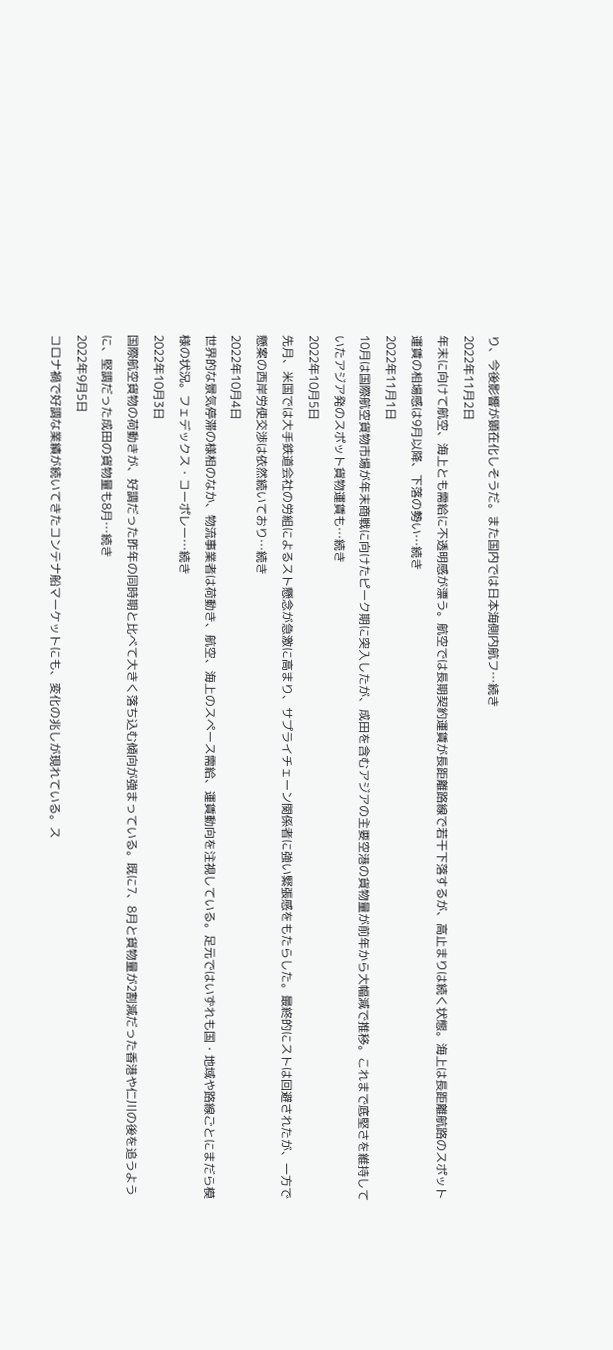り、今後影響が顕在化しそうだ。また国内では日本海側内航フ…続き
2022年11月2日
年末に向けて航空、海上とも需給に不透明感が漂う。航空では長期契約運賃が長距離路線で若干下落するが、高止まりは続く状態。海上は長距離航路のスポット運賃の相場感は9月以降、下落の勢い…続き
2022年11月1日
10月は国際航空貨物市場が年末商戦に向けたピーク期に突入したが、成田を含むアジアの主要空港の貨物量が前年から大幅減で推移。これまで底堅さを維持していたアジア発のスポット貨物運賃も…続き
2022年10月5日
先月、米国では大手鉄道会社の労組によるスト懸念が急激に高まり、サプライチェーン関係者に強い緊張感をもたらした。最終的にストは回避されたが、一方で懸案の西岸労使交渉は依然続いており…続き
2022年10月4日
世界的な景気停滞の様相のなか、物流事業者は荷動き、航空、海上のスペース需給、運賃動向を注視している。足元ではいずれも国・地域や路線ごとにまだら模様の状況。フェデックス・コーポレー…続き
2022年10月3日
国際航空貨物の荷動きが、好調だった昨年の同時期と比べて大きく落ち込む傾向が強まっている。既に7、8月と貨物量が2割減だった香港や仁川の後を追うように、堅調だった成田の貨物量も8月…続き
2022年9月5日
コロナ禍で好調な業績が続いてきたコンテナ船マーケットにも、変化の兆しが現れている。ス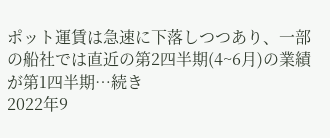ポット運賃は急速に下落しつつあり、一部の船社では直近の第2四半期(4~6月)の業績が第1四半期…続き
2022年9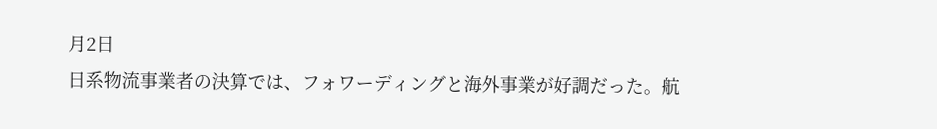月2日
日系物流事業者の決算では、フォワーディングと海外事業が好調だった。航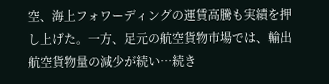空、海上フォワーディングの運賃高騰も実績を押し上げた。一方、足元の航空貨物市場では、輸出航空貨物量の減少が続い…続き